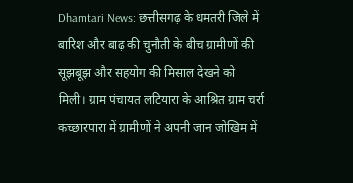Dhamtari News: छत्तीसगढ़ के धमतरी जिले में बारिश और बाढ़ की चुनौती के बीच ग्रामीणों की सूझबूझ और सहयोग की मिसाल देखने को मिली। ग्राम पंचायत लटियारा के आश्रित ग्राम चर्रा कच्छारपारा में ग्रामीणों ने अपनी जान जोखिम में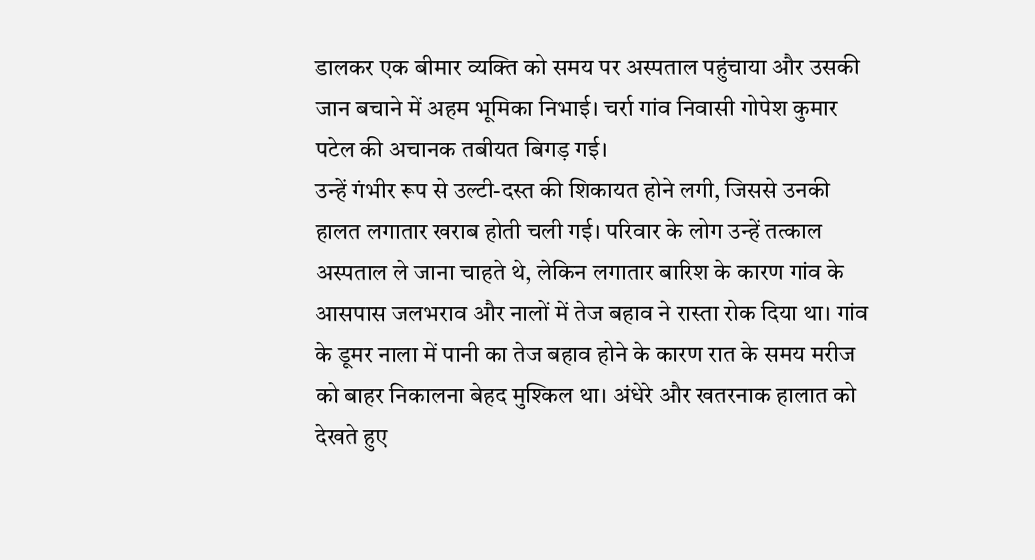डालकर एक बीमार व्यक्ति को समय पर अस्पताल पहुंचाया और उसकी जान बचाने में अहम भूमिका निभाई। चर्रा गांव निवासी गोपेश कुमार पटेल की अचानक तबीयत बिगड़ गई।
उन्हें गंभीर रूप से उल्टी-दस्त की शिकायत होने लगी, जिससे उनकी हालत लगातार खराब होती चली गई। परिवार के लोग उन्हें तत्काल अस्पताल ले जाना चाहते थे, लेकिन लगातार बारिश के कारण गांव के आसपास जलभराव और नालों में तेज बहाव ने रास्ता रोक दिया था। गांव के डूमर नाला में पानी का तेज बहाव होने के कारण रात के समय मरीज को बाहर निकालना बेहद मुश्किल था। अंधेरे और खतरनाक हालात को देखते हुए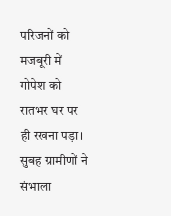परिजनों को मजबूरी में गोपेश को रातभर घर पर ही रखना पड़ा।
सुबह ग्रामीणों ने संभाला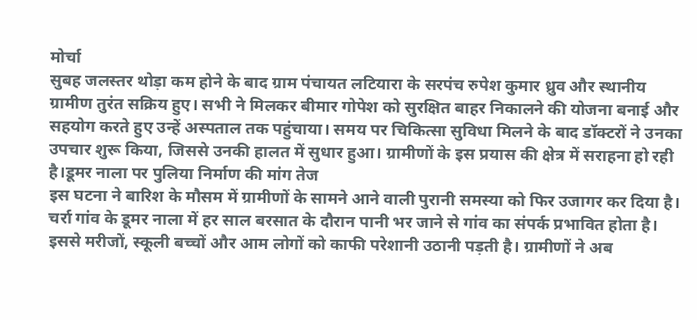मोर्चा
सुबह जलस्तर थोड़ा कम होने के बाद ग्राम पंचायत लटियारा के सरपंच रुपेश कुमार ध्रुव और स्थानीय ग्रामीण तुरंत सक्रिय हुए। सभी ने मिलकर बीमार गोपेश को सुरक्षित बाहर निकालने की योजना बनाई और सहयोग करते हुए उन्हें अस्पताल तक पहुंचाया। समय पर चिकित्सा सुविधा मिलने के बाद डॉक्टरों ने उनका उपचार शुरू किया, जिससे उनकी हालत में सुधार हुआ। ग्रामीणों के इस प्रयास की क्षेत्र में सराहना हो रही है।डूमर नाला पर पुलिया निर्माण की मांग तेज
इस घटना ने बारिश के मौसम में ग्रामीणों के सामने आने वाली पुरानी समस्या को फिर उजागर कर दिया है। चर्रा गांव के डूमर नाला में हर साल बरसात के दौरान पानी भर जाने से गांव का संपर्क प्रभावित होता है। इससे मरीजों, स्कूली बच्चों और आम लोगों को काफी परेशानी उठानी पड़ती है। ग्रामीणों ने अब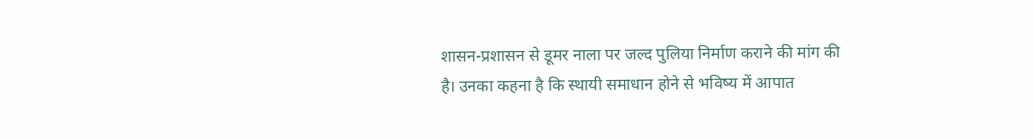शासन-प्रशासन से डूमर नाला पर जल्द पुलिया निर्माण कराने की मांग की है। उनका कहना है कि स्थायी समाधान होने से भविष्य में आपात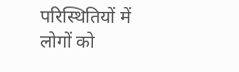परिस्थितियों में लोगों को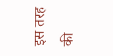इस तरह की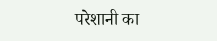परेशानी का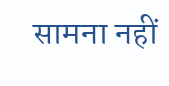सामना नहीं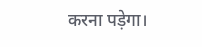करना पड़ेगा।